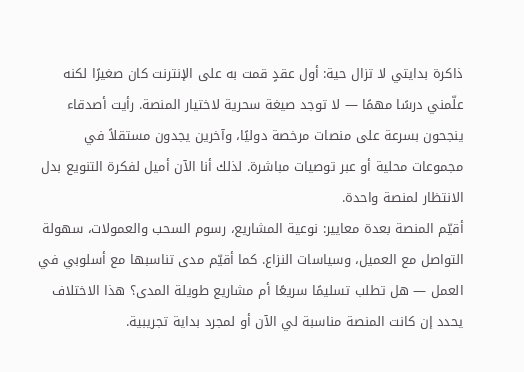ذاكرة بدايتي لا تزال حية: أول عقدٍ قمت به على الإنترنت كان صغيرًا لكنه علّمني درسًا مهمًا — لا توجد صيغة سحرية لاختيار المنصة. رأيت أصدقاء ينجحون بسرعة على منصات مرخصة دوليًا، وآخرين يجدون مستقلاً في مجموعات محلية أو عبر توصيات مباشرة. لذلك أنا الآن أميل لفكرة التنويع بدل الانتظار لمنصة واحدة.
أقيّم المنصة بعدة معايير: نوعية المشاريع، رسوم السحب والعمولات، سهولة التواصل مع العميل، وسياسات النزاع. كما أقيّم مدى تناسبها مع أسلوبي في العمل — هل تطلب تسليمًا سريعًا أم مشاريع طويلة المدى؟ هذا الاختلاف يحدد إن كانت المنصة مناسبة لي الآن أو لمجرد بداية تجريبية.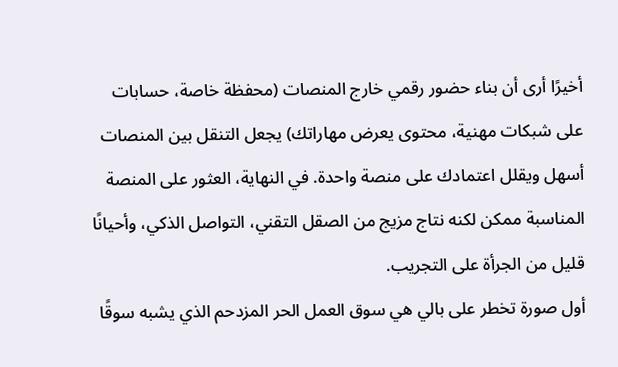أخيرًا أرى أن بناء حضور رقمي خارج المنصات (محفظة خاصة، حسابات على شبكات مهنية، محتوى يعرض مهاراتك) يجعل التنقل بين المنصات أسهل ويقلل اعتمادك على منصة واحدة. في النهاية، العثور على المنصة المناسبة ممكن لكنه نتاج مزيج من الصقل التقني، التواصل الذكي، وأحيانًا قليل من الجرأة على التجريب.
أول صورة تخطر على بالي هي سوق العمل الحر المزدحم الذي يشبه سوقًا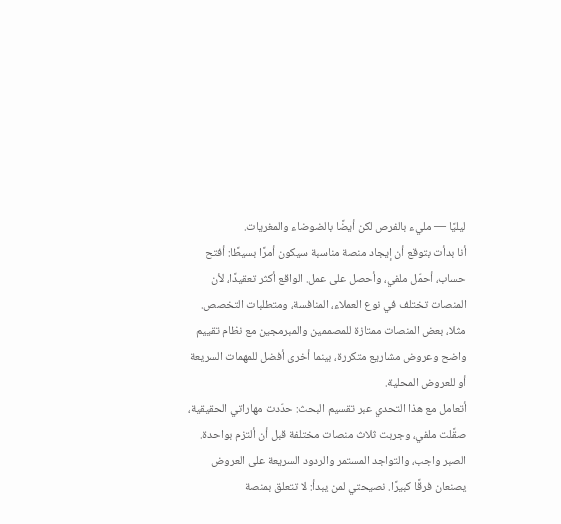ليليًا — مليء بالفرص لكن أيضًا بالضوضاء والمغريات.
أنا بدأت بتوقع أن إيجاد منصة مناسبة سيكون أمرًا بسيطًا: أفتح حساب، أحمّل ملفي، وأحصل على عمل. الواقع أكثر تعقيدًا، لأن المنصات تختلف في نوع العملاء، المنافسة، ومتطلبات التخصص. مثلا، بعض المنصات ممتازة للمصممين والمبرمجين مع نظام تقييم واضح وعروض مشاريع متكررة، بينما أخرى أفضل للمهمات السريعة أو للعروض المحلية.
أتعامل مع هذا التحدي عبر تقسيم البحث: حدّدت مهاراتي الحقيقية، صقَّلت ملفي، وجربت ثلاث منصات مختلفة قبل أن ألتزم بواحدة. الصبر واجب، والتواجد المستمر والردود السريعة على العروض يصنعان فرقًا كبيرًا. نصيحتي لمن يبدأ: لا تتعلق بمنصة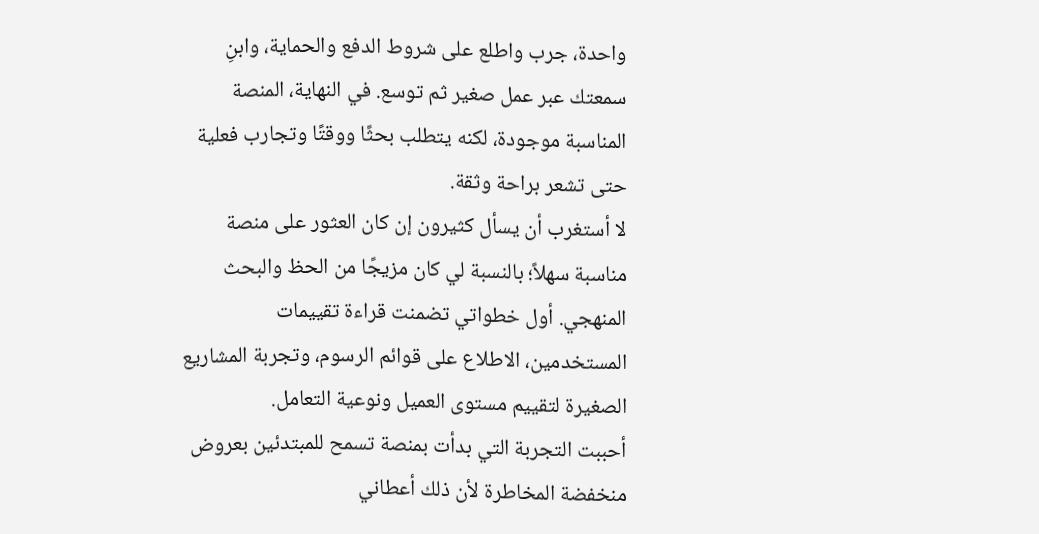واحدة، جرب واطلع على شروط الدفع والحماية، وابنِ سمعتك عبر عمل صغير ثم توسع. في النهاية، المنصة المناسبة موجودة، لكنه يتطلب بحثًا ووقتًا وتجارب فعلية حتى تشعر براحة وثقة.
لا أستغرب أن يسأل كثيرون إن كان العثور على منصة مناسبة سهلاً؛ بالنسبة لي كان مزيجًا من الحظ والبحث المنهجي. أول خطواتي تضمنت قراءة تقييمات المستخدمين، الاطلاع على قوائم الرسوم، وتجربة المشاريع الصغيرة لتقييم مستوى العميل ونوعية التعامل.
أحببت التجربة التي بدأت بمنصة تسمح للمبتدئين بعروض منخفضة المخاطرة لأن ذلك أعطاني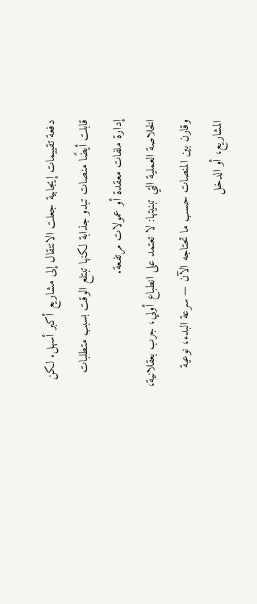دفعة تقييمات إيجابية جعلت الانتقال إلى مشاريع أكبر أسهل. لكن قابلت أيضًا منصات تبدو جذابة لكنها تبتلع الوقت بسبب متطلبات إدارة ملفات معقدة أو عمولات مرتفعة.
الخلاصة العملية التي تبنيتها: لا تعتمد على انطباع أولي، جرب بعقلانية، وقارن بين المنصات حسب ما تحتاجه الآن — سرعة البدء، نوعية المشاريع، أو الدخل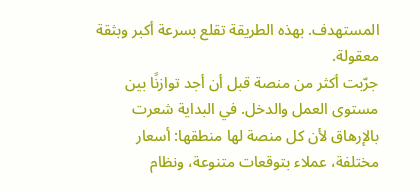المستهدف. بهذه الطريقة تقلع بسرعة أكبر وبثقة معقولة.
جرّبت أكثر من منصة قبل أن أجد توازنًا بين مستوى العمل والدخل. في البداية شعرت بالإرهاق لأن كل منصة لها منطقها: أسعار مختلفة، عملاء بتوقعات متنوعة، ونظام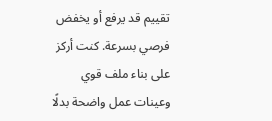تقييم قد يرفع أو يخفض فرصي بسرعة. كنت أركز على بناء ملف قوي وعينات عمل واضحة بدلًا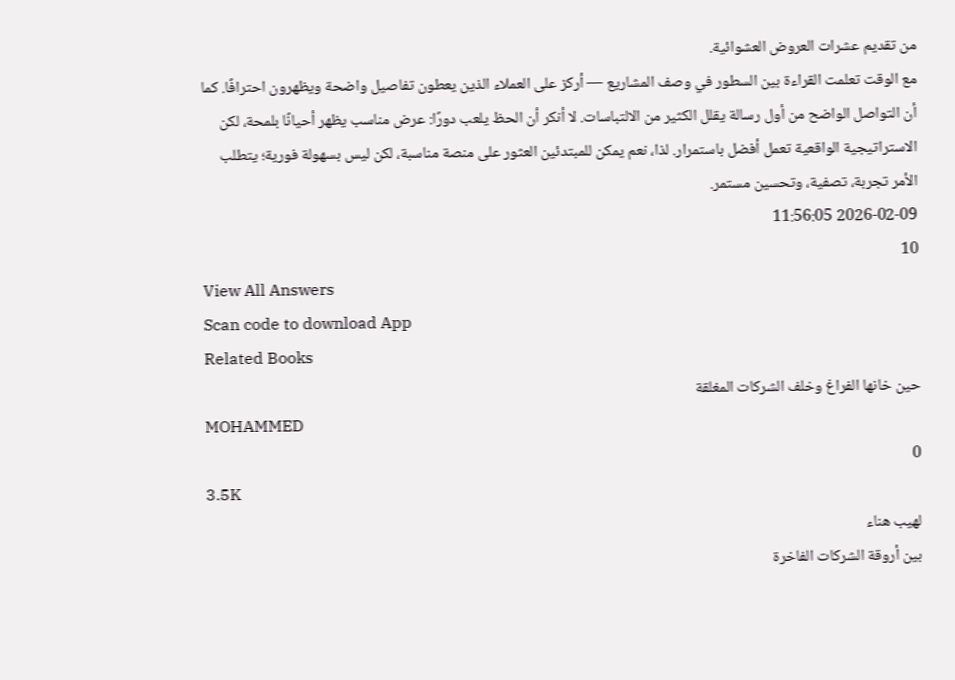من تقديم عشرات العروض العشوائية.
مع الوقت تعلمت القراءة بين السطور في وصف المشاريع — أركز على العملاء الذين يعطون تفاصيل واضحة ويظهرون احترافًا. كما أن التواصل الواضح من أول رسالة يقلل الكثير من الالتباسات. لا أنكر أن الحظ يلعب دورًا: عرض مناسب يظهر أحيانًا بلمحة، لكن الاستراتيجية الواقعية تعمل أفضل باستمرار. لذا، نعم يمكن للمبتدئين العثور على منصة مناسبة، لكن ليس بسهولة فورية؛ يتطلب الأمر تجربة، تصفية، وتحسين مستمر.
2026-02-09 11:56:05
10
View All Answers
Scan code to download App
Related Books
حين خانها الفراغ وخلف الشركات المغلقة
MOHAMMED
0
3.5K
لهيب هناء
بين أروقة الشركات الفاخرة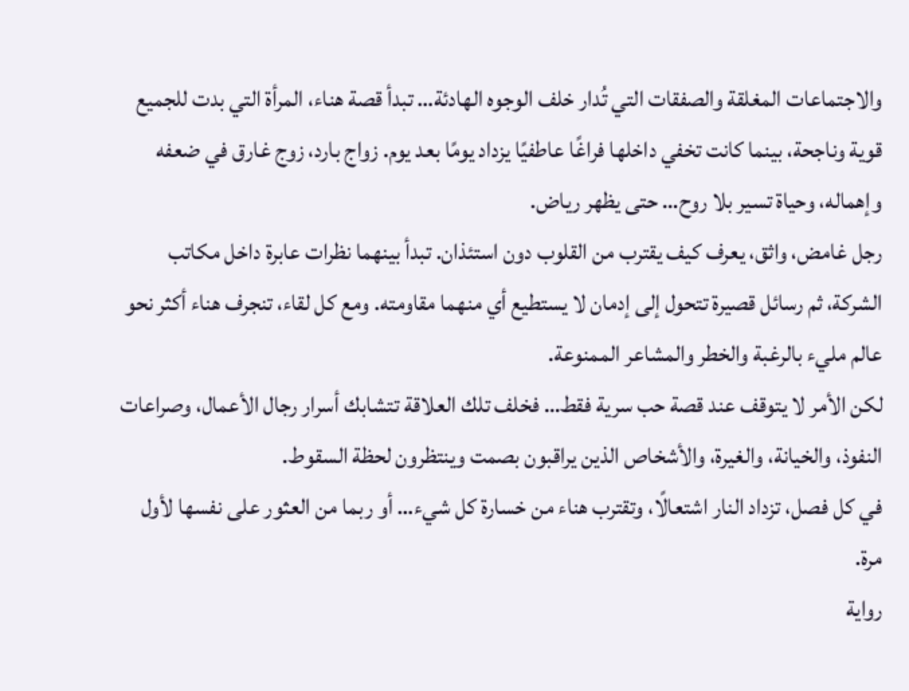والاجتماعات المغلقة والصفقات التي تُدار خلف الوجوه الهادئة… تبدأ قصة هناء، المرأة التي بدت للجميع قوية وناجحة، بينما كانت تخفي داخلها فراغًا عاطفيًا يزداد يومًا بعد يوم. زواج بارد، زوج غارق في ضعفه وإهماله، وحياة تسير بلا روح… حتى يظهر رياض.
رجل غامض، واثق، يعرف كيف يقترب من القلوب دون استئذان. تبدأ بينهما نظرات عابرة داخل مكاتب الشركة، ثم رسائل قصيرة تتحول إلى إدمان لا يستطيع أي منهما مقاومته. ومع كل لقاء، تنجرف هناء أكثر نحو عالم مليء بالرغبة والخطر والمشاعر الممنوعة.
لكن الأمر لا يتوقف عند قصة حب سرية فقط… فخلف تلك العلاقة تتشابك أسرار رجال الأعمال، وصراعات النفوذ، والخيانة، والغيرة، والأشخاص الذين يراقبون بصمت وينتظرون لحظة السقوط.
في كل فصل، تزداد النار اشتعالًا، وتقترب هناء من خسارة كل شيء… أو ربما من العثور على نفسها لأول مرة.
رواية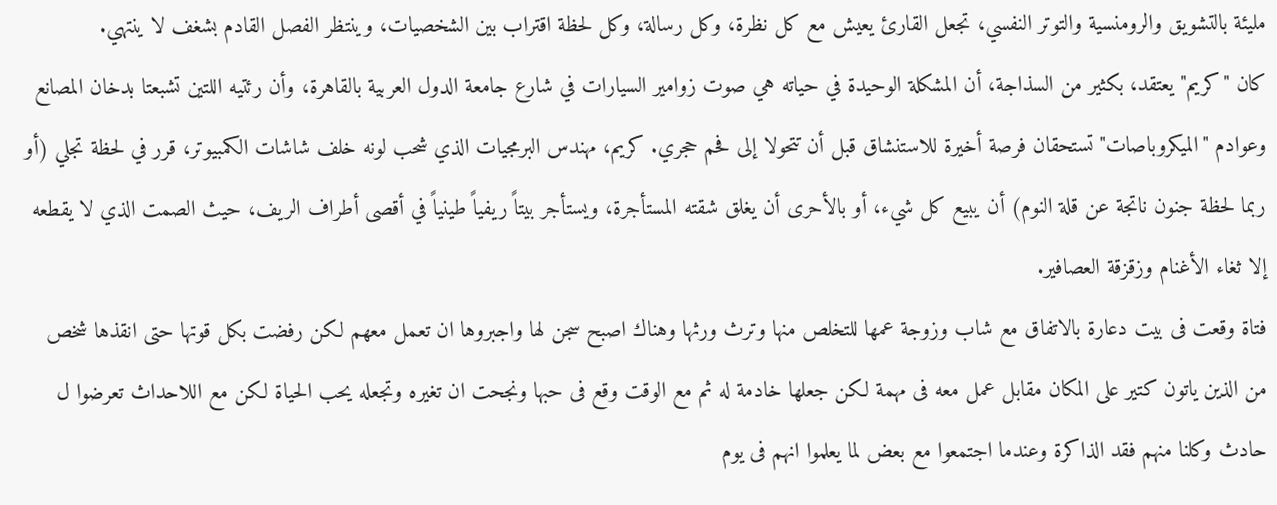مليئة بالتشويق والرومنسية والتوتر النفسي، تجعل القارئ يعيش مع كل نظرة، وكل رسالة، وكل لحظة اقتراب بين الشخصيات، وينتظر الفصل القادم بشغف لا ينتهي.
كان "كريم" يعتقد، بكثير من السذاجة، أن المشكلة الوحيدة في حياته هي صوت زوامير السيارات في شارع جامعة الدول العربية بالقاهرة، وأن رئتيه اللتين تشبعتا بدخان المصانع وعوادم "الميكروباصات" تستحقان فرصة أخيرة للاستنشاق قبل أن تتحولا إلى فحم حجري. كريم، مهندس البرمجيات الذي شحب لونه خلف شاشات الكمبيوتر، قرر في لحظة تجلي (أو ربما لحظة جنون ناتجة عن قلة النوم) أن يبيع كل شيء، أو بالأحرى أن يغلق شقته المستأجرة، ويستأجر بيتاً ريفياً طينياً في أقصى أطراف الريف، حيث الصمت الذي لا يقطعه إلا ثغاء الأغنام وزقزقة العصافير.
فتاة وقعت فى بيت دعارة بالاتفاق مع شاب وزوجة عمها للتخلص منها وترث ورثها وهناك اصبح سجن لها واجبروها ان تعمل معهم لكن رفضت بكل قوتها حتى انقذها شخص من الذين ياتون كتير على المكان مقابل عمل معه فى مهمة لكن جعلها خادمة له ثم مع الوقت وقع فى حبها ونجحت ان تغيره وتجعله يحب الحياة لكن مع اللاحداث تعرضوا ل حادث وكلنا منهم فقد الذاكرة وعندما اجتمعوا مع بعض لما يعلموا انهم فى يوم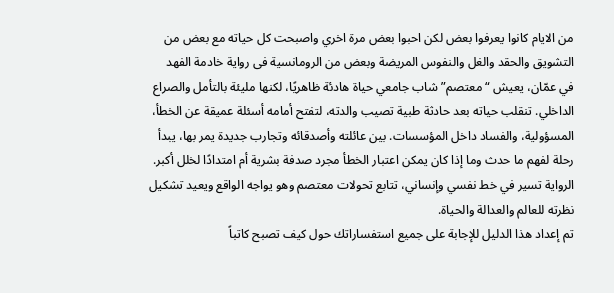من الايام كانوا يعرفوا بعض لكن احبوا بعض مرة اخري واصبحت كل حياته مع بعض من التشويق والحقد والغل والنفوس المريضة وبعض من الرومانسية فى رواية خادمة الفهد
في عمّان، يعيش “معتصم” شاب جامعي حياة هادئة ظاهريًا، لكنها مليئة بالتأمل والصراع الداخلي. تنقلب حياته بعد حادثة طبية تصيب والدته، لتفتح أمامه أسئلة عميقة عن الخطأ، المسؤولية، والفساد داخل المؤسسات. بين عائلته وأصدقائه وتجارب جديدة يمر بها، يبدأ رحلة لفهم ما حدث وما إذا كان يمكن اعتبار الخطأ مجرد صدفة بشرية أم امتدادًا لخلل أكبر. الرواية تسير في خط نفسي وإنساني، تتابع تحولات معتصم وهو يواجه الواقع ويعيد تشكيل نظرته للعالم والعدالة والحياة.
تم إعداد هذا الدليل للإجابة على جميع استفساراتك حول كيف تصبح كاتباً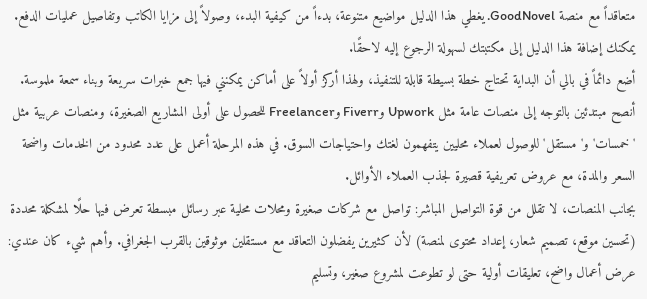متعاقداً مع منصة GoodNovel. يغطي هذا الدليل مواضيع متنوعة، بدءاً من كيفية البدء، وصولاً إلى مزايا الكاتب وتفاصيل عمليات الدفع. يمكنك إضافة هذا الدليل إلى مكتبتك لسهولة الرجوع إليه لاحقًا.
أضع دائماً في بالي أن البداية تحتاج خطة بسيطة قابلة للتنفيذ، ولهذا أركز أولاً على أماكن يمكنني فيها جمع خبرات سريعة وبناء سمعة ملموسة. أنصح مبتدئين بالتوجه إلى منصات عامة مثل Upwork وFiverr وFreelancer للحصول على أولى المشاريع الصغيرة، ومنصات عربية مثل 'خمسات' و'مستقل' للوصول لعملاء محليين يتفهمون لغتك واحتياجات السوق. في هذه المرحلة أعمل على عدد محدود من الخدمات واضحة السعر والمدة، مع عروض تعريفية قصيرة لجذب العملاء الأوائل.
بجانب المنصات، لا تقلل من قوة التواصل المباشر: تواصل مع شركات صغيرة ومحلات محلية عبر رسائل مبسطة تعرض فيها حلًا لمشكلة محددة (تحسين موقع، تصميم شعار، إعداد محتوى لمنصة) لأن كثيرين يفضلون التعاقد مع مستقلين موثوقين بالقرب الجغرافي. وأهم شيء كان عندي: عرض أعمال واضح، تعليقات أولية حتى لو تطوعت لمشروع صغير، وتسليم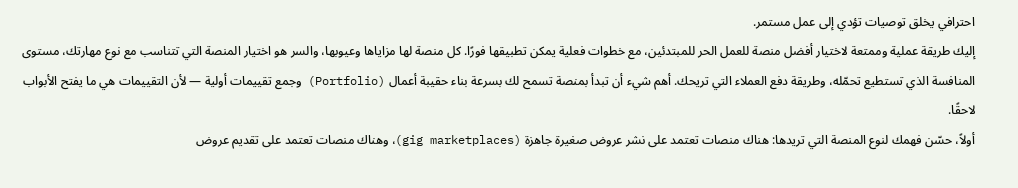احترافي يخلق توصيات تؤدي إلى عمل مستمر.
إليك طريقة عملية وممتعة لاختيار أفضل منصة للعمل الحر للمبتدئين، مع خطوات فعلية يمكن تطبيقها فورًا. كل منصة لها مزاياها وعيوبها، والسر هو اختيار المنصة التي تتناسب مع نوع مهارتك، مستوى المنافسة الذي تستطيع تحمّله، وطريقة دفع العملاء التي تريحك. أهم شيء أن تبدأ بمنصة تسمح لك بسرعة بناء حقيبة أعمال (Portfolio) وجمع تقييمات أولية — لأن التقييمات هي ما يفتح الأبواب لاحقًا.
أولاً، حسّن فهمك لنوع المنصة التي تريدها: هناك منصات تعتمد على نشر عروض صغيرة جاهزة (gig marketplaces)، وهناك منصات تعتمد على تقديم عروض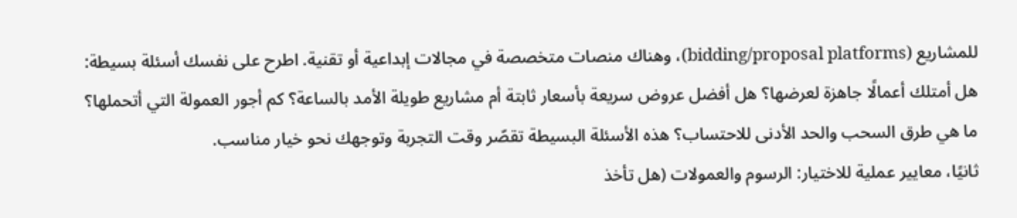للمشاريع (bidding/proposal platforms)، وهناك منصات متخصصة في مجالات إبداعية أو تقنية. اطرح على نفسك أسئلة بسيطة: هل أمتلك أعمالًا جاهزة لعرضها؟ هل أفضل عروض سريعة بأسعار ثابتة أم مشاريع طويلة الأمد بالساعة؟ كم أجور العمولة التي أتحملها؟ ما هي طرق السحب والحد الأدنى للاحتساب؟ هذه الأسئلة البسيطة تقصّر وقت التجربة وتوجهك نحو خيار مناسب.
ثانيًا، معايير عملية للاختيار: الرسوم والعمولات (هل تأخذ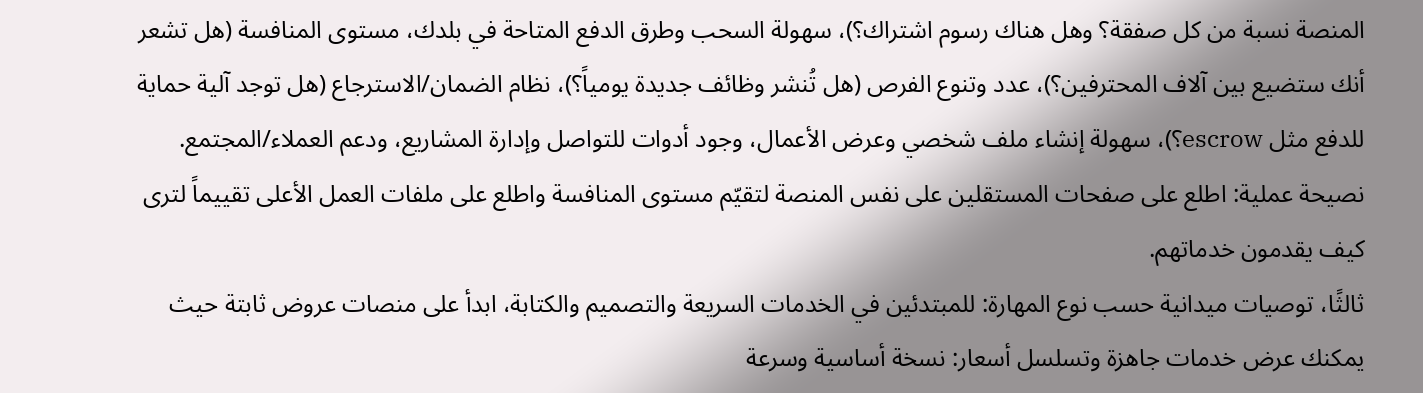المنصة نسبة من كل صفقة؟ وهل هناك رسوم اشتراك؟)، سهولة السحب وطرق الدفع المتاحة في بلدك، مستوى المنافسة (هل تشعر أنك ستضيع بين آلاف المحترفين؟)، عدد وتنوع الفرص (هل تُنشر وظائف جديدة يومياً؟)، نظام الضمان/الاسترجاع (هل توجد آلية حماية للدفع مثل escrow؟)، سهولة إنشاء ملف شخصي وعرض الأعمال، وجود أدوات للتواصل وإدارة المشاريع، ودعم العملاء/المجتمع. نصيحة عملية: اطلع على صفحات المستقلين على نفس المنصة لتقيّم مستوى المنافسة واطلع على ملفات العمل الأعلى تقييماً لترى كيف يقدمون خدماتهم.
ثالثًا، توصيات ميدانية حسب نوع المهارة: للمبتدئين في الخدمات السريعة والتصميم والكتابة، ابدأ على منصات عروض ثابتة حيث يمكنك عرض خدمات جاهزة وتسلسل أسعار: نسخة أساسية وسرعة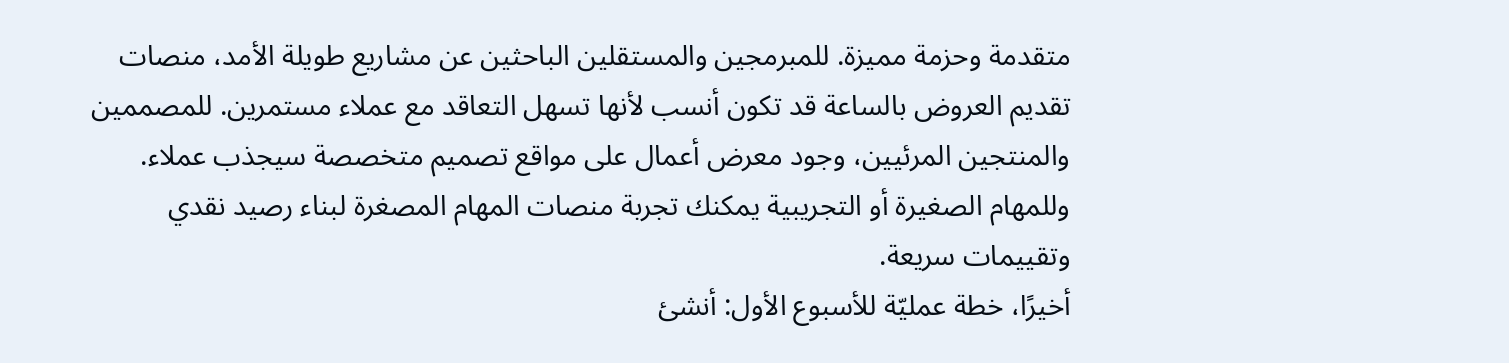متقدمة وحزمة مميزة. للمبرمجين والمستقلين الباحثين عن مشاريع طويلة الأمد، منصات تقديم العروض بالساعة قد تكون أنسب لأنها تسهل التعاقد مع عملاء مستمرين. للمصممين والمنتجين المرئيين، وجود معرض أعمال على مواقع تصميم متخصصة سيجذب عملاء. وللمهام الصغيرة أو التجريبية يمكنك تجربة منصات المهام المصغرة لبناء رصيد نقدي وتقييمات سريعة.
أخيرًا، خطة عمليّة للأسبوع الأول: أنشئ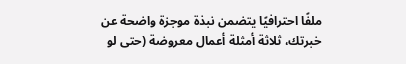ملفًا احترافيًا يتضمن نبذة موجزة واضحة عن خبرتك، ثلاثة أمثلة أعمال معروضة (حتى لو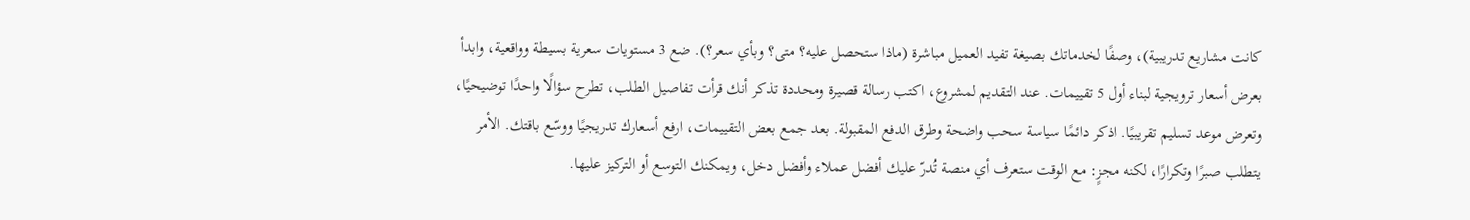كانت مشاريع تدريبية)، وصفًا لخدماتك بصيغة تفيد العميل مباشرة (ماذا ستحصل عليه؟ متى؟ وبأي سعر؟). ضع 3 مستويات سعرية بسيطة وواقعية، وابدأ بعرض أسعار ترويجية لبناء أول 5 تقييمات. عند التقديم لمشروع، اكتب رسالة قصيرة ومحددة تذكر أنك قرأت تفاصيل الطلب، تطرح سؤالًا واحدًا توضيحيًا، وتعرض موعد تسليم تقريبيًا. اذكر دائمًا سياسة سحب واضحة وطرق الدفع المقبولة. بعد جمع بعض التقييمات، ارفع أسعارك تدريجيًا ووسّع باقتك. الأمر يتطلب صبرًا وتكرارًا، لكنه مجزٍ: مع الوقت ستعرف أي منصة تُدرّ عليك أفضل عملاء وأفضل دخل، ويمكنك التوسع أو التركيز عليها.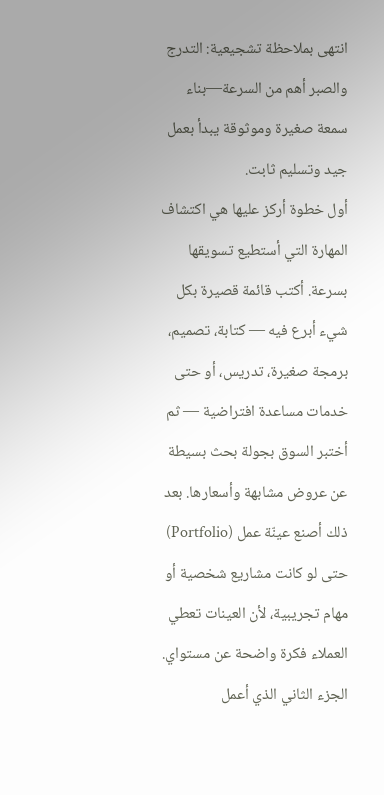انتهى بملاحظة تشجيعية: التدرج والصبر أهم من السرعة—بناء سمعة صغيرة وموثوقة يبدأ بعمل جيد وتسليم ثابت.
أول خطوة أركز عليها هي اكتشاف المهارة التي أستطيع تسويقها بسرعة. أكتب قائمة قصيرة بكل شيء أبرع فيه — كتابة، تصميم، برمجة صغيرة، تدريس، أو حتى خدمات مساعدة افتراضية — ثم أختبر السوق بجولة بحث بسيطة عن عروض مشابهة وأسعارها. بعد ذلك أصنع عينّة عمل (Portfolio) حتى لو كانت مشاريع شخصية أو مهام تجريبية، لأن العينات تعطي العملاء فكرة واضحة عن مستواي.
الجزء الثاني الذي أعمل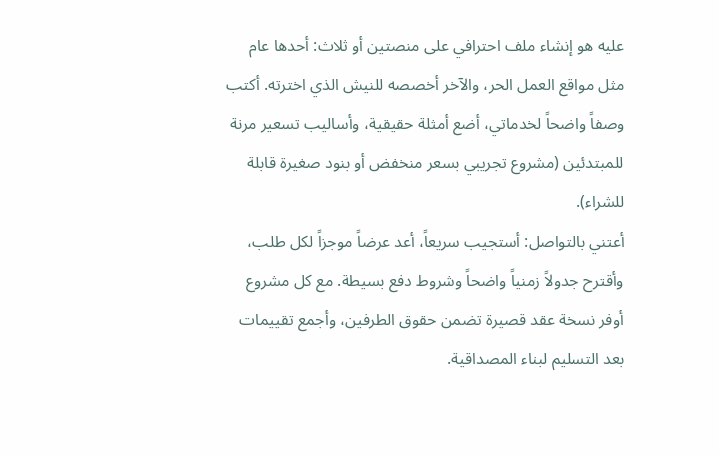عليه هو إنشاء ملف احترافي على منصتين أو ثلاث: أحدها عام مثل مواقع العمل الحر، والآخر أخصصه للنيش الذي اخترته. أكتب وصفاً واضحاً لخدماتي، أضع أمثلة حقيقية، وأساليب تسعير مرنة للمبتدئين (مشروع تجريبي بسعر منخفض أو بنود صغيرة قابلة للشراء).
أعتني بالتواصل: أستجيب سريعاً، أعد عرضاً موجزاً لكل طلب، وأقترح جدولاً زمنياً واضحاً وشروط دفع بسيطة. مع كل مشروع أوفر نسخة عقد قصيرة تضمن حقوق الطرفين، وأجمع تقييمات بعد التسليم لبناء المصداقية.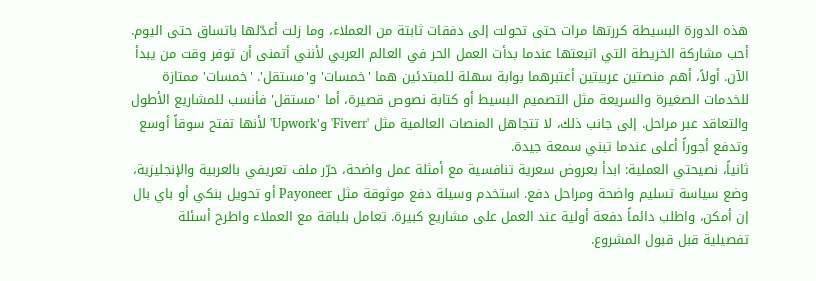هذه الدورة البسيطة كررتها مرات حتى تحولت إلى دفقات ثابتة من العملاء، وما زلت أعدّلها باتساق حتى اليوم.
أحب مشاركة الخريطة التي اتبعتها عندما بدأت العمل الحر في العالم العربي لأنني أتمنى أن توفر وقت من يبدأ الآن. أولاً، أهم منصتين عربيتين أعتبرهما بوابة سهلة للمبتدئين هما 'خمسات' و'مستقل'. 'خمسات' ممتازة للخدمات الصغيرة والسريعة مثل التصميم البسيط أو كتابة نصوص قصيرة، أما 'مستقل' فأنسب للمشاريع الأطول والتعاقد عبر مراحل. إلى جانب ذلك، لا تتجاهل المنصات العالمية مثل 'Fiverr' و'Upwork' لأنها تفتح سوقاً أوسع وتدفع أجوراً أعلى عندما تبني سمعة جيدة.
ثانياً، نصيحتي العملية: ابدأ بعروض سعرية تنافسية مع أمثلة عمل واضحة، حرّر ملف تعريفي بالعربية والإنجليزية، وضع سياسة تسليم واضحة ومراحل دفع. استخدم وسيلة دفع موثوقة مثل Payoneer أو تحويل بنكي أو باي بال إن أمكن، واطلب دائماً دفعة أولية عند العمل على مشاريع كبيرة. تعامل بلباقة مع العملاء واطرح أسئلة تفصيلية قبل قبول المشروع.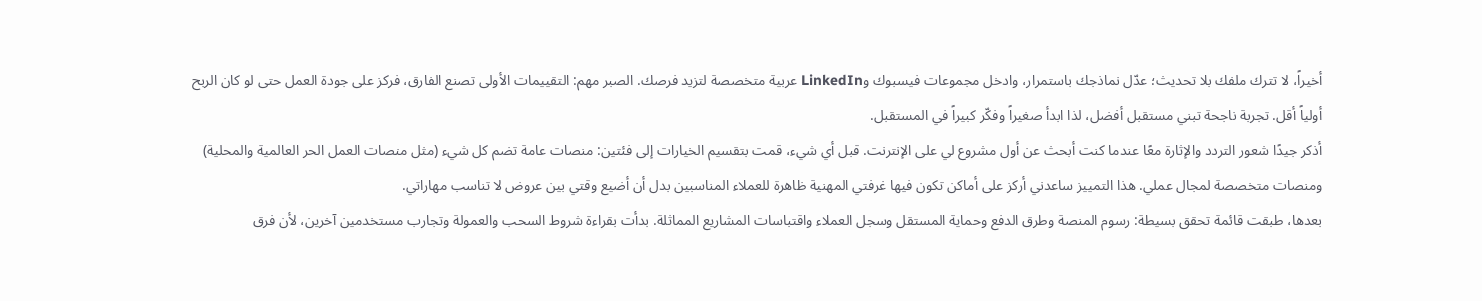أخيراً، لا تترك ملفك بلا تحديث؛ عدّل نماذجك باستمرار، وادخل مجموعات فيسبوك وLinkedIn عربية متخصصة لتزيد فرصك. الصبر مهم: التقييمات الأولى تصنع الفارق، فركز على جودة العمل حتى لو كان الربح أولياً أقل. تجربة ناجحة تبني مستقبل أفضل، لذا ابدأ صغيراً وفكّر كبيراً في المستقبل.
أذكر جيدًا شعور التردد والإثارة معًا عندما كنت أبحث عن أول مشروع لي على الإنترنت. قبل أي شيء، قمت بتقسيم الخيارات إلى فئتين: منصات عامة تضم كل شيء (مثل منصات العمل الحر العالمية والمحلية) ومنصات متخصصة لمجال عملي. هذا التمييز ساعدني أركز على أماكن تكون فيها غرفتي المهنية ظاهرة للعملاء المناسبين بدل أن أضيع وقتي بين عروض لا تناسب مهاراتي.
بعدها، طبقت قائمة تحقق بسيطة: رسوم المنصة وطرق الدفع وحماية المستقل وسجل العملاء واقتباسات المشاريع المماثلة. بدأت بقراءة شروط السحب والعمولة وتجارب مستخدمين آخرين، لأن فرق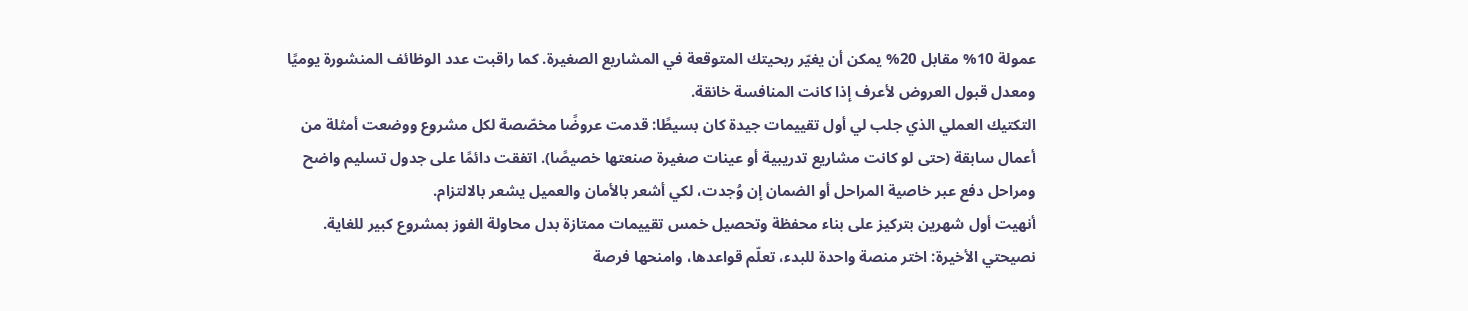عمولة 10% مقابل 20% يمكن أن يغيّر ربحيتك المتوقعة في المشاريع الصغيرة. كما راقبت عدد الوظائف المنشورة يوميًا ومعدل قبول العروض لأعرف إذا كانت المنافسة خانقة.
التكتيك العملي الذي جلب لي أول تقييمات جيدة كان بسيطًا: قدمت عروضًا مخصّصة لكل مشروع ووضعت أمثلة من أعمال سابقة (حتى لو كانت مشاريع تدريبية أو عينات صغيرة صنعتها خصيصًا). اتفقت دائمًا على جدول تسليم واضح ومراحل دفع عبر خاصية المراحل أو الضمان إن وُجدت، لكي أشعر بالأمان والعميل يشعر بالالتزام.
أنهيت أول شهرين بتركيز على بناء محفظة وتحصيل خمس تقييمات ممتازة بدل محاولة الفوز بمشروع كبير للغاية. نصيحتي الأخيرة: اختر منصة واحدة للبدء، تعلّم قواعدها، وامنحها فرصة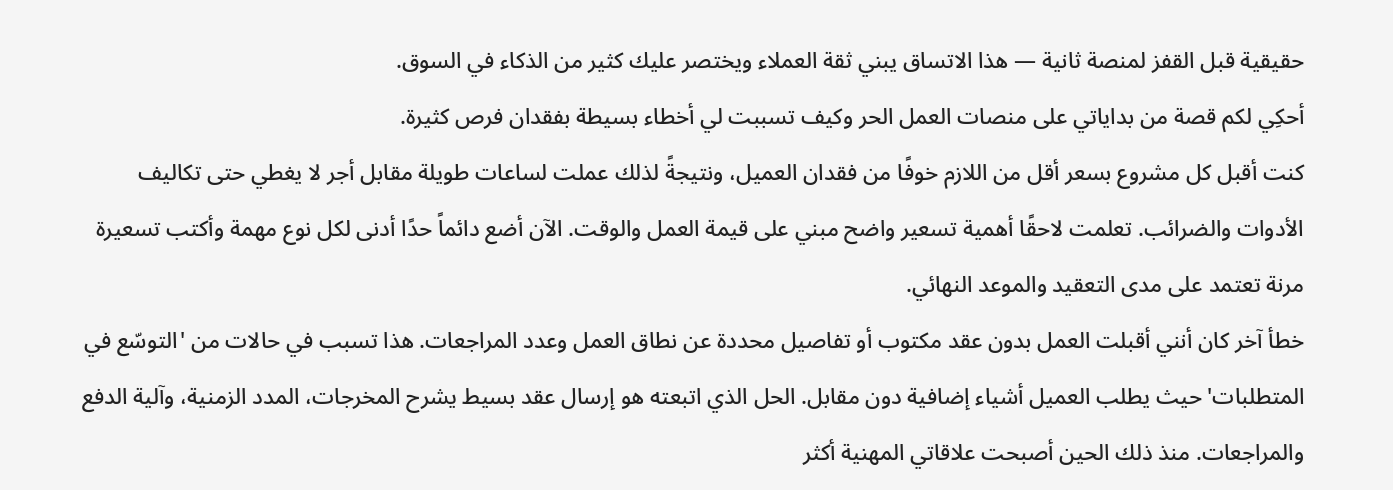حقيقية قبل القفز لمنصة ثانية — هذا الاتساق يبني ثقة العملاء ويختصر عليك كثير من الذكاء في السوق.
أحكِي لكم قصة من بداياتي على منصات العمل الحر وكيف تسببت لي أخطاء بسيطة بفقدان فرص كثيرة.
كنت أقبل كل مشروع بسعر أقل من اللازم خوفًا من فقدان العميل، ونتيجةً لذلك عملت لساعات طويلة مقابل أجر لا يغطي حتى تكاليف الأدوات والضرائب. تعلمت لاحقًا أهمية تسعير واضح مبني على قيمة العمل والوقت. الآن أضع دائماً حدًا أدنى لكل نوع مهمة وأكتب تسعيرة مرنة تعتمد على مدى التعقيد والموعد النهائي.
خطأ آخر كان أنني أقبلت العمل بدون عقد مكتوب أو تفاصيل محددة عن نطاق العمل وعدد المراجعات. هذا تسبب في حالات من 'التوسّع في المتطلبات' حيث يطلب العميل أشياء إضافية دون مقابل. الحل الذي اتبعته هو إرسال عقد بسيط يشرح المخرجات، المدد الزمنية، وآلية الدفع والمراجعات. منذ ذلك الحين أصبحت علاقاتي المهنية أكثر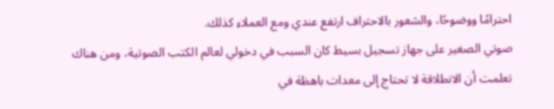احترامًا ووضوحًا، والشعور بالاحتراف ارتفع عندي ومع العملاء كذلك.
صوتي الصغير على جهاز تسجيل بسيط كان السبب في دخولي لعالم الكتب الصوتية، ومن هناك تعلمت أن الانطلاقة لا تحتاج إلى معدات باهظة في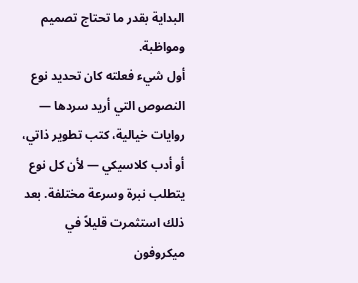البداية بقدر ما تحتاج تصميم ومواظبة.
أول شيء فعلته كان تحديد نوع النصوص التي أريد سردها — روايات خيالية، كتب تطوير ذاتي، أو أدب كلاسيكي — لأن كل نوع يتطلب نبرة وسرعة مختلفة. بعد ذلك استثمرت قليلاً في ميكروفون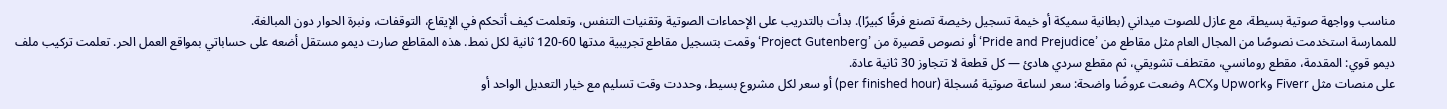مناسب وواجهة صوتية بسيطة، مع عازل للصوت ميداني (بطانية سميكة أو خيمة تسجيل رخيصة تصنع فرقًا كبيرًا). بدأت بالتدريب على الإحماءات الصوتية وتقنيات التنفس، وتعلمت كيف أتحكم في الإيقاع، التوقفات، ونبرة الحوار دون المبالغة.
للممارسة استخدمت نصوصًا من المجال العام مثل مقاطع من ’Pride and Prejudice‘ أو نصوص قصيرة من ’Project Gutenberg‘ وقمت بتسجيل مقاطع تجريبية مدتها 60-120 ثانية لكل نمط. هذه المقاطع صارت ديمو مستقل أضعه على حساباتي بمواقع العمل الحر. تعلمت تركيب ملف ديمو قوي: المقدمة، مقطع رومانسي، مقتطف تشويقي، ثم مقطع سردي هادئ — كل قطعة لا تتجاوز 30 ثانية عادة.
على منصات مثل Fiverr وUpwork وACX وضعت عروضًا واضحة: سعر لساعة صوتية مُسجلة (per finished hour) أو سعر لكل مشروع بسيط، وحددت وقت تسليم مع خيار التعديل الواحد أو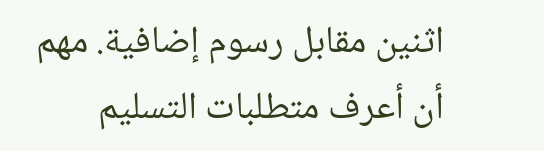اثنين مقابل رسوم إضافية. مهم أن أعرف متطلبات التسليم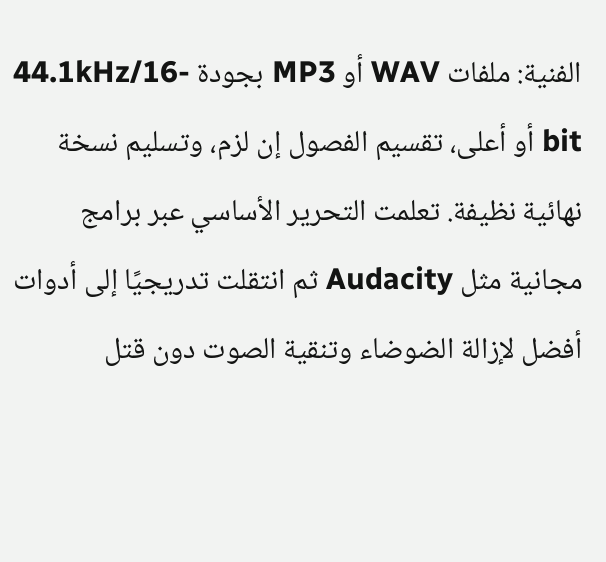الفنية: ملفات WAV أو MP3 بجودة 44.1kHz/16-bit أو أعلى، تقسيم الفصول إن لزم، وتسليم نسخة نهائية نظيفة. تعلمت التحرير الأساسي عبر برامج مجانية مثل Audacity ثم انتقلت تدريجيًا إلى أدوات أفضل لإزالة الضوضاء وتنقية الصوت دون قتل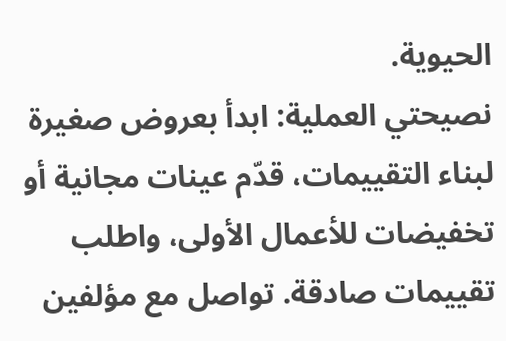الحيوية.
نصيحتي العملية: ابدأ بعروض صغيرة لبناء التقييمات، قدّم عينات مجانية أو تخفيضات للأعمال الأولى، واطلب تقييمات صادقة. تواصل مع مؤلفين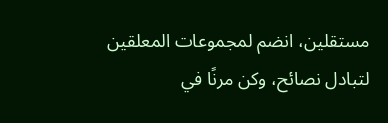مستقلين، انضم لمجموعات المعلقين لتبادل نصائح، وكن مرنًا في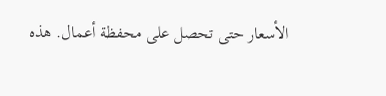الأسعار حتى تحصل على محفظة أعمال. هذه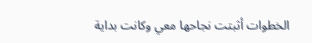الخطوات أثبتت نجاحها معي وكانت بداية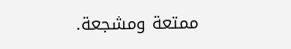ممتعة ومشجعة.